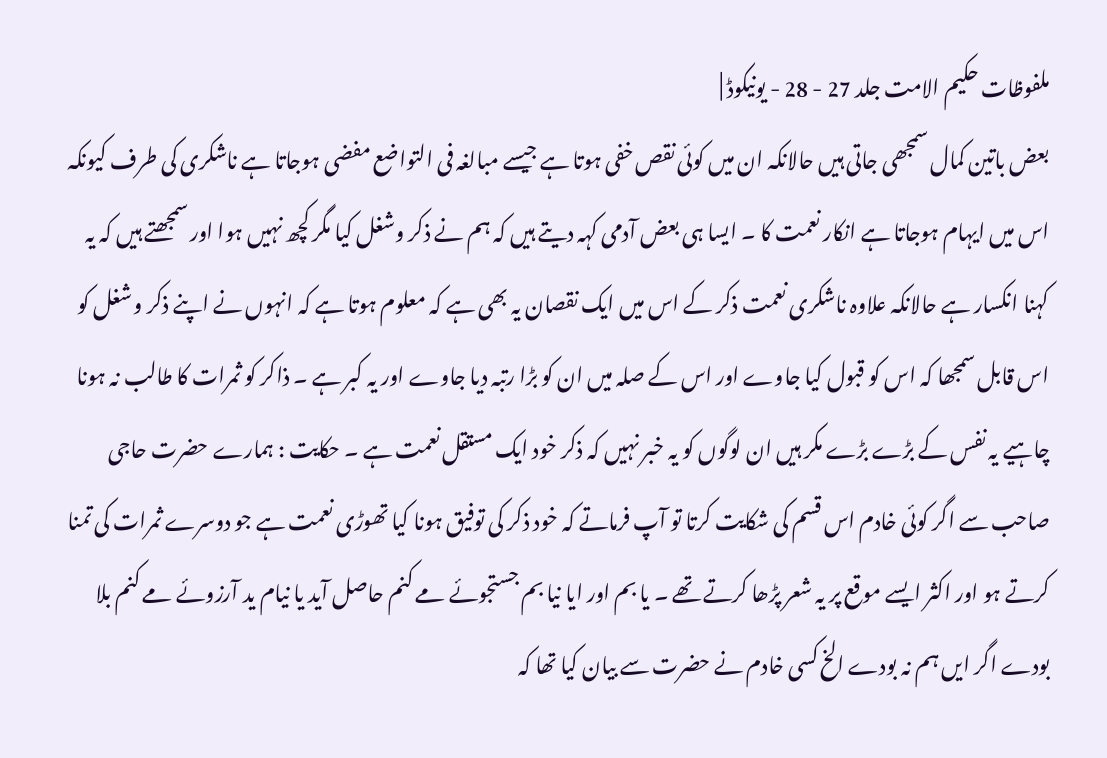ملفوظات حکیم الامت جلد 27 - 28 - یونیکوڈ |
بعض باتین کمال سمجھی جاتی ہیں حالانکہ ان میں کوئی نقص خفی ہوتا ہے جیسے مبالغہ فی التواضع مفضی ہوجاتا ہے ناشکری کی طرف کیونکہ اس میں ایہام ہوجاتا ہے انکار نعمت کا ۔ ایسا ہی بعض آدمی کہہ دیتے ہیں کہ ہم نے ذکر وشغل کیا مگر کچھ نہیں ہوا اور سمجھتے ہیں کہ یہ کہنا انکسار ہے حالانکہ علاوہ ناشکری نعمت ذکر کے اس میں ایک نقصان یہ بھی ہے کہ معلوم ہوتا ہے کہ انہوں نے اپنے ذکر و شغل کو اس قابل سمجھا کہ اس کو قبول کیا جاوے اور اس کے صلہ میں ان کو بڑا رتبہ دیا جاوے اور یہ کبر ہے ۔ ذاکر کو ثمرات کا طالب نہ ہونا چاہیے یہ نفس کے بڑے بڑے مکر ہیں ان لوگوں کو یہ خبر نہیں کہ ذکر خود ایک مستقل نعمت ہے ۔ حکایت : ہمارے حضرت حاجی صاحب سے اگر کوئی خادم اس قسم کی شکایت کرتا تو آپ فرماتے کہ خود ذکر کی توفیق ہونا کیا تھوڑی نعمت ہے جو دوسرے ثمرات کی تمنا کرتے ہو اور اکثر ایسے موقع پر یہ شعر پڑھا کرتے تھے ۔ یا بم اور ایا نیا بم جستجوئے مے کنم حاصل آید یا نیام ید آرزوئے مے کنم بلا بودے اگر ایں ہم نہ بودے الخ کسی خادم نے حضرت سے بیان کیا تھا کہ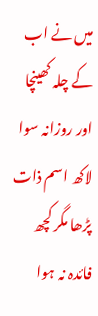میں نے اب کے چلہ کھینچا اور روزانہ سوا لاکھ اسم ذات پڑھا مگر کچھ فائدہ نہ ہوا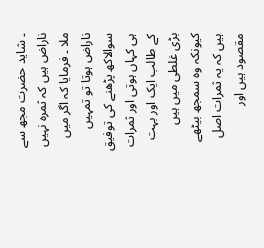۔ شاید حضرت مجھ سے ناراض ہیں کہ ثمرہ نہیں ملا ۔ فرمایا کہ اگر میں ناراض ہوتا تو تمہیں سوالاکھ پڑھنے کی توفیق ہی کہاں ہوتی اور ثمرات کے طالب ایک اور بہت بڑی غلطی میں ہیں کیونکہ وہ سمجھ بیٹھے ہیں کہ یہ ثمرات اصل مقصود ہیں اور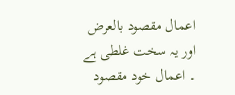اعمال مقصود بالعرض اور یہ سخت غلطی ہے ۔ اعمال خود مقصود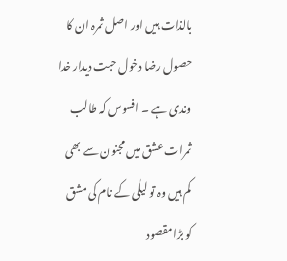بالذات ہیں اور اصل ثمرہ ان کا حصول رضا دخول حبت دیدار خدا وندی ہے ۔ افسوس کہ طالب ثمرات عشق میں مجنون سے بھی کم ہیں وہ تو لیلٰی کے نام کی مشق کو بڑا مقصود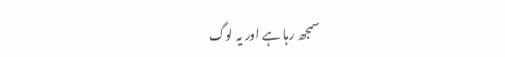سمجھ رہا ہے اور یہ لوگ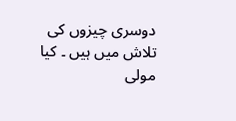دوسری چیزوں کی تلاش میں ہیں ۔ کیا مولی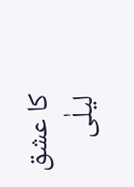کا عشق لیلٰی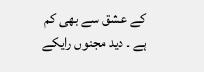کے عشق سے بھی کم ہے ۔ دید مجنوں رایکے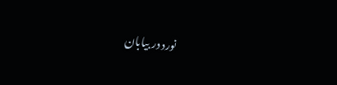نورد در بیابان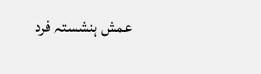عمش ہنشستہ فرد